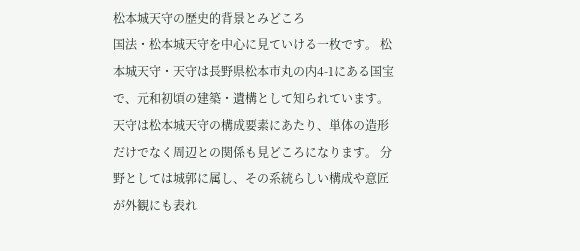松本城天守の歴史的背景とみどころ
国法・松本城天守を中心に見ていける一枚です。 松本城天守・天守は長野県松本市丸の内4-1にある国宝で、元和初頃の建築・遺構として知られています。 天守は松本城天守の構成要素にあたり、単体の造形だけでなく周辺との関係も見どころになります。 分野としては城郭に属し、その系統らしい構成や意匠が外観にも表れ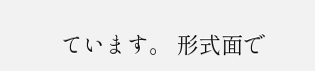ています。 形式面で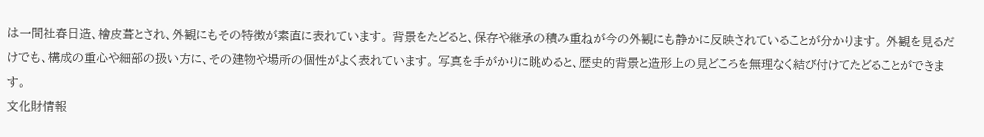は一間社春日造、檜皮葺とされ、外観にもその特徴が素直に表れています。 背景をたどると、保存や継承の積み重ねが今の外観にも静かに反映されていることが分かります。 外観を見るだけでも、構成の重心や細部の扱い方に、その建物や場所の個性がよく表れています。 写真を手がかりに眺めると、歴史的背景と造形上の見どころを無理なく結び付けてたどることができます。
文化財情報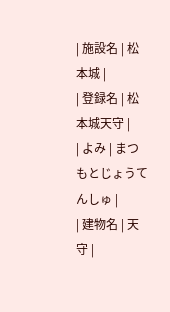| 施設名 | 松本城 |
| 登録名 | 松本城天守 |
| よみ | まつもとじょうてんしゅ |
| 建物名 | 天守 |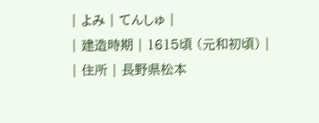| よみ | てんしゅ |
| 建造時期 | 1615頃 (元和初頃) |
| 住所 | 長野県松本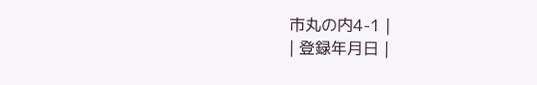市丸の内4-1 |
| 登録年月日 |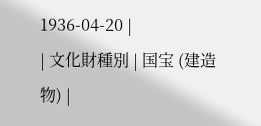1936-04-20 |
| 文化財種別 | 国宝 (建造物) |